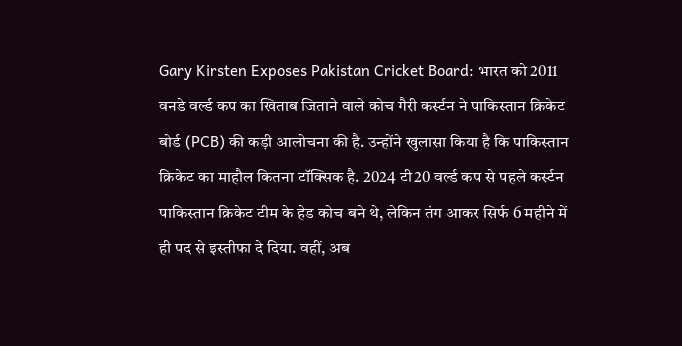Gary Kirsten Exposes Pakistan Cricket Board: भारत को 2011 वनडे वर्ल्ड कप का खिताब जिताने वाले कोच गैरी कर्स्टन ने पाकिस्तान क्रिकेट बोर्ड (PCB) की कड़ी आलोचना की है. उन्होंने खुलासा किया है कि पाकिस्तान क्रिकेट का माहौल कितना टॉक्सिक है. 2024 टी20 वर्ल्ड कप से पहले कर्स्टन पाकिस्तान क्रिकेट टीम के हेड कोच बने थे, लेकिन तंग आकर सिर्फ 6 महीने में ही पद से इस्तीफा दे दिया. वहीं, अब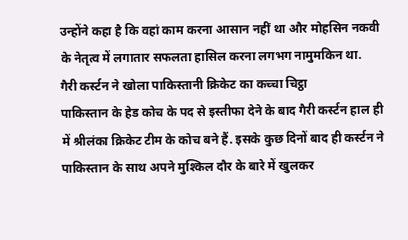उन्होंने कहा है कि वहां काम करना आसान नहीं था और मोहसिन नकवी के नेतृत्व में लगातार सफलता हासिल करना लगभग नामुमकिन था.
गैरी कर्स्टन ने खोला पाकिस्तानी क्रिकेट का कच्चा चिट्ठा
पाकिस्तान के हेड कोच के पद से इस्तीफा देने के बाद गैरी कर्स्टन हाल ही में श्रीलंका क्रिकेट टीम के कोच बने हैं. इसके कुछ दिनों बाद ही कर्स्टन ने पाकिस्तान के साथ अपने मुश्किल दौर के बारे में खुलकर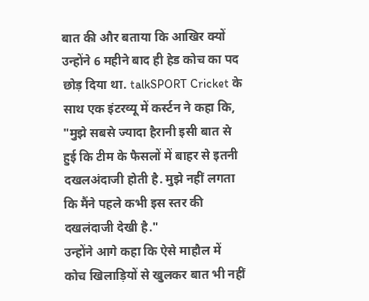बात की और बताया कि आखिर क्यों उन्होंने 6 महीने बाद ही हेड कोच का पद छोड़ दिया था. talkSPORT Cricket के साथ एक इंटरव्यू में कर्स्टन ने कहा कि, "मुझे सबसे ज्यादा हैरानी इसी बात से हुई कि टीम के फैसलों में बाहर से इतनी दखलअंदाजी होती है. मुझे नहीं लगता कि मैंने पहले कभी इस स्तर की दखलंदाजी देखी है."
उन्होंने आगे कहा कि ऐसे माहौल में कोच खिलाड़ियों से खुलकर बात भी नहीं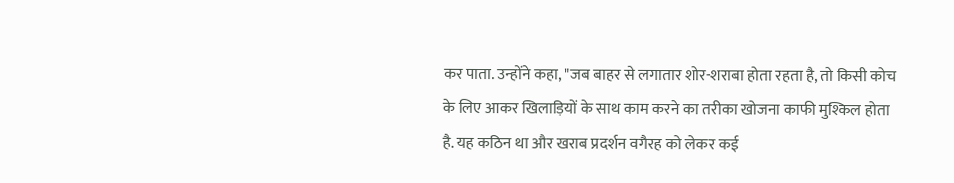कर पाता. उन्होंने कहा, "जब बाहर से लगातार शोर-शराबा होता रहता है, तो किसी कोच के लिए आकर खिलाड़ियों के साथ काम करने का तरीका खोजना काफी मुश्किल होता है. यह कठिन था और खराब प्रदर्शन वगैरह को लेकर कई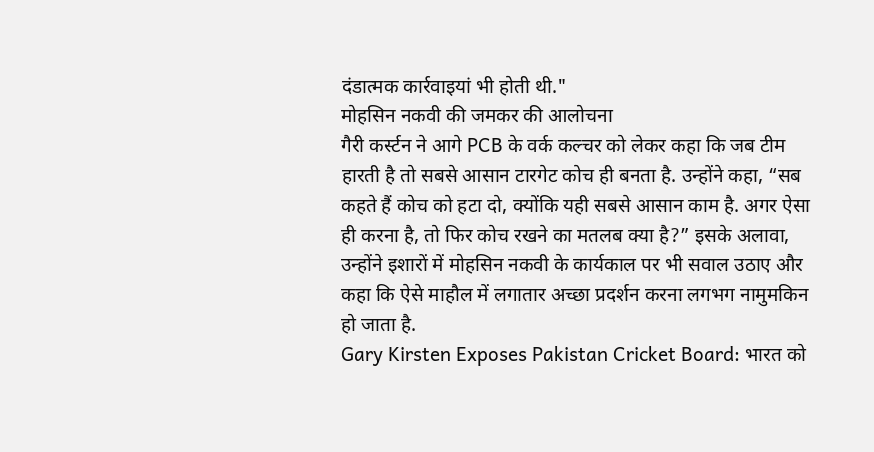दंडात्मक कार्रवाइयां भी होती थी."
मोहसिन नकवी की जमकर की आलोचना
गैरी कर्स्टन ने आगे PCB के वर्क कल्चर को लेकर कहा कि जब टीम हारती है तो सबसे आसान टारगेट कोच ही बनता है. उन्होंने कहा, “सब कहते हैं कोच को हटा दो, क्योंकि यही सबसे आसान काम है. अगर ऐसा ही करना है, तो फिर कोच रखने का मतलब क्या है?” इसके अलावा, उन्होंने इशारों में मोहसिन नकवी के कार्यकाल पर भी सवाल उठाए और कहा कि ऐसे माहौल में लगातार अच्छा प्रदर्शन करना लगभग नामुमकिन हो जाता है.
Gary Kirsten Exposes Pakistan Cricket Board: भारत को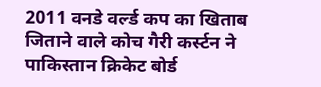2011 वनडे वर्ल्ड कप का खिताब जिताने वाले कोच गैरी कर्स्टन ने पाकिस्तान क्रिकेट बोर्ड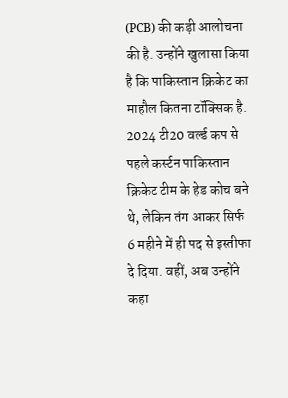(PCB) की कड़ी आलोचना की है. उन्होंने खुलासा किया है कि पाकिस्तान क्रिकेट का माहौल कितना टॉक्सिक है. 2024 टी20 वर्ल्ड कप से पहले कर्स्टन पाकिस्तान क्रिकेट टीम के हेड कोच बने थे, लेकिन तंग आकर सिर्फ 6 महीने में ही पद से इस्तीफा दे दिया. वहीं, अब उन्होंने कहा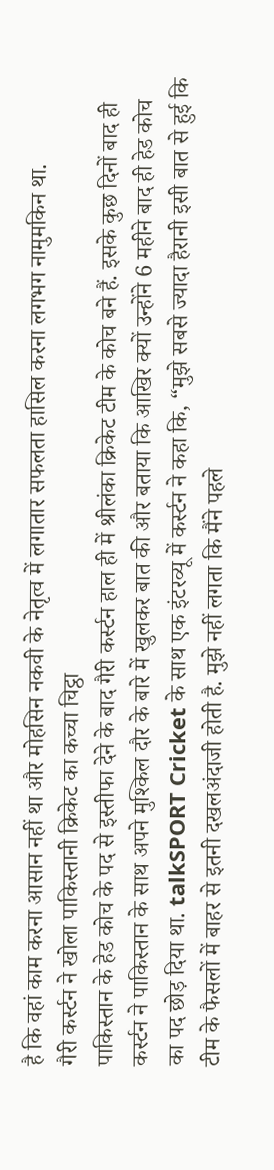है कि वहां काम करना आसान नहीं था और मोहसिन नकवी के नेतृत्व में लगातार सफलता हासिल करना लगभग नामुमकिन था.
गैरी कर्स्टन ने खोला पाकिस्तानी क्रिकेट का कच्चा चिट्ठा
पाकिस्तान के हेड कोच के पद से इस्तीफा देने के बाद गैरी कर्स्टन हाल ही में श्रीलंका क्रिकेट टीम के कोच बने हैं. इसके कुछ दिनों बाद ही कर्स्टन ने पाकिस्तान के साथ अपने मुश्किल दौर के बारे में खुलकर बात की और बताया कि आखिर क्यों उन्होंने 6 महीने बाद ही हेड कोच का पद छोड़ दिया था. talkSPORT Cricket के साथ एक इंटरव्यू में कर्स्टन ने कहा कि, “मुझे सबसे ज्यादा हैरानी इसी बात से हुई कि टीम के फैसलों में बाहर से इतनी दखलअंदाजी होती है. मुझे नहीं लगता कि मैंने पहले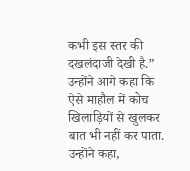कभी इस स्तर की दखलंदाजी देखी है.”
उन्होंने आगे कहा कि ऐसे माहौल में कोच खिलाड़ियों से खुलकर बात भी नहीं कर पाता. उन्होंने कहा,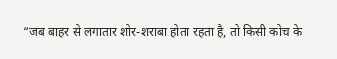“जब बाहर से लगातार शोर-शराबा होता रहता है, तो किसी कोच के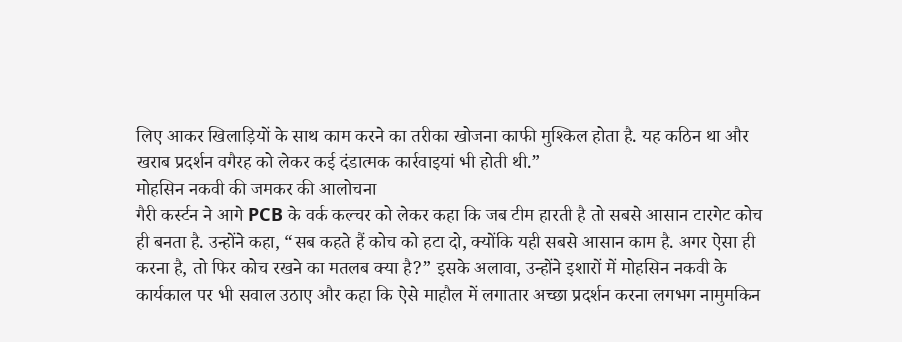लिए आकर खिलाड़ियों के साथ काम करने का तरीका खोजना काफी मुश्किल होता है. यह कठिन था और खराब प्रदर्शन वगैरह को लेकर कई दंडात्मक कार्रवाइयां भी होती थी.”
मोहसिन नकवी की जमकर की आलोचना
गैरी कर्स्टन ने आगे PCB के वर्क कल्चर को लेकर कहा कि जब टीम हारती है तो सबसे आसान टारगेट कोच ही बनता है. उन्होंने कहा, “सब कहते हैं कोच को हटा दो, क्योंकि यही सबसे आसान काम है. अगर ऐसा ही करना है, तो फिर कोच रखने का मतलब क्या है?” इसके अलावा, उन्होंने इशारों में मोहसिन नकवी के कार्यकाल पर भी सवाल उठाए और कहा कि ऐसे माहौल में लगातार अच्छा प्रदर्शन करना लगभग नामुमकिन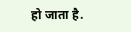हो जाता है.